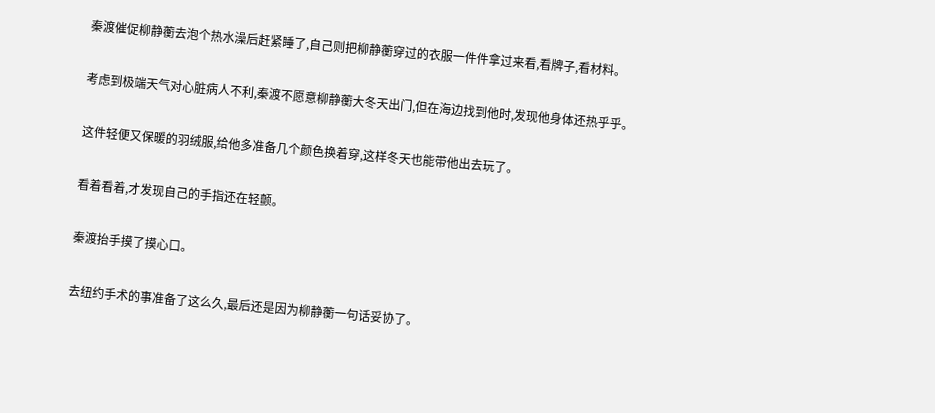秦渡催促柳静蘅去泡个热水澡后赶紧睡了,自己则把柳静蘅穿过的衣服一件件拿过来看,看牌子,看材料。

考虑到极端天气对心脏病人不利,秦渡不愿意柳静蘅大冬天出门,但在海边找到他时,发现他身体还热乎乎。

这件轻便又保暖的羽绒服,给他多准备几个颜色换着穿,这样冬天也能带他出去玩了。

看着看着,才发现自己的手指还在轻颤。

秦渡抬手摸了摸心口。

去纽约手术的事准备了这么久,最后还是因为柳静蘅一句话妥协了。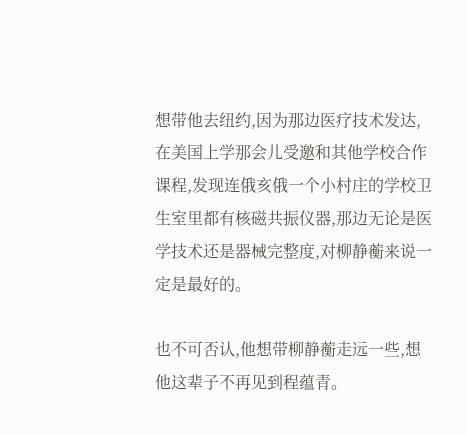想带他去纽约,因为那边医疗技术发达,在美国上学那会儿受邀和其他学校合作课程,发现连俄亥俄一个小村庄的学校卫生室里都有核磁共振仪器,那边无论是医学技术还是器械完整度,对柳静蘅来说一定是最好的。

也不可否认,他想带柳静蘅走远一些,想他这辈子不再见到程蕴青。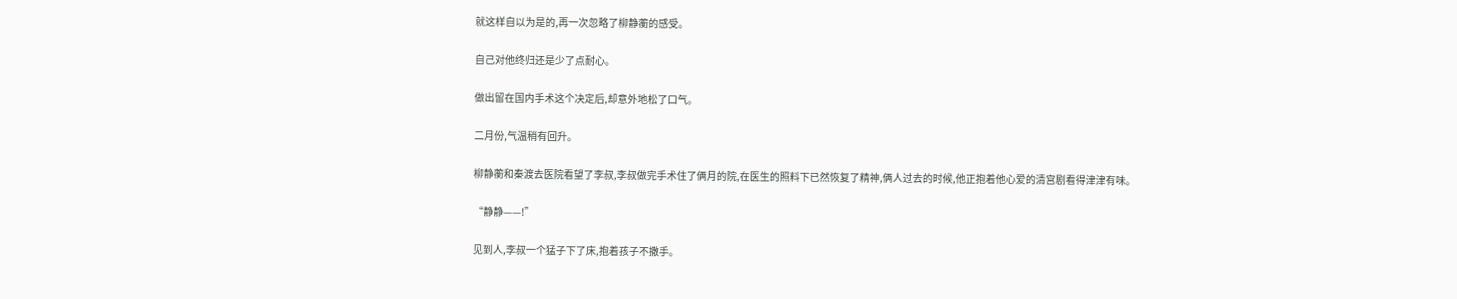就这样自以为是的,再一次忽略了柳静蘅的感受。

自己对他终归还是少了点耐心。

做出留在国内手术这个决定后,却意外地松了口气。

二月份,气温稍有回升。

柳静蘅和秦渡去医院看望了李叔,李叔做完手术住了俩月的院,在医生的照料下已然恢复了精神,俩人过去的时候,他正抱着他心爱的清宫剧看得津津有味。

“静静——!”

见到人,李叔一个猛子下了床,抱着孩子不撒手。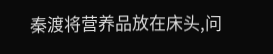秦渡将营养品放在床头,问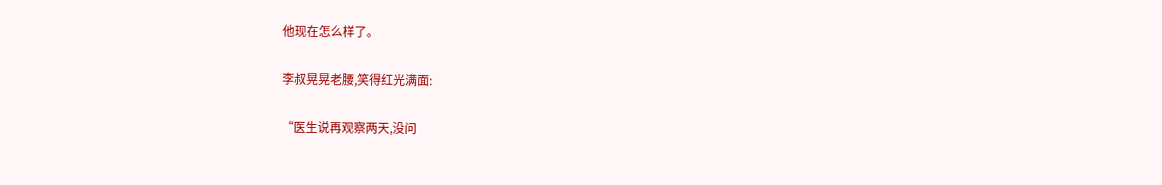他现在怎么样了。

李叔晃晃老腰,笑得红光满面:

“医生说再观察两天,没问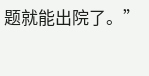题就能出院了。”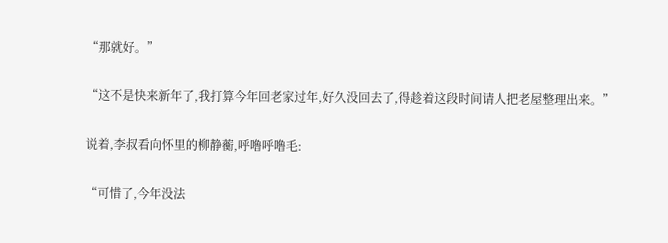“那就好。”

“这不是快来新年了,我打算今年回老家过年,好久没回去了,得趁着这段时间请人把老屋整理出来。”

说着,李叔看向怀里的柳静蘅,呼噜呼噜毛:

“可惜了,今年没法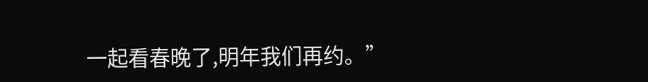一起看春晚了,明年我们再约。”